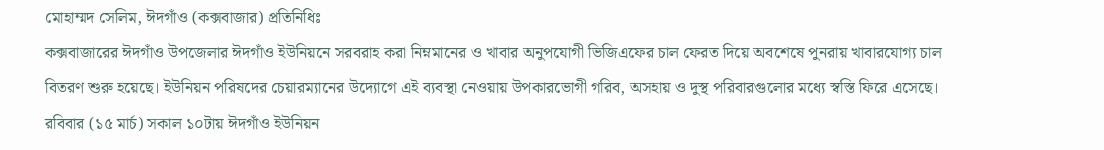মোহাম্মদ সেলিম, ঈদগাঁও (কক্সবাজার) প্রতিনিধিঃ
কক্সবাজারের ঈদগাঁও উপজেলার ঈদগাঁও ইউনিয়নে সরবরাহ করা নিম্নমানের ও খাবার অনুপযোগী ভিজিএফের চাল ফেরত দিয়ে অবশেষে পুনরায় খাবারযোগ্য চাল বিতরণ শুরু হয়েছে। ইউনিয়ন পরিষদের চেয়ারম্যানের উদ্যোগে এই ব্যবস্থা নেওয়ায় উপকারভোগী গরিব, অসহায় ও দুস্থ পরিবারগুলোর মধ্যে স্বস্তি ফিরে এসেছে।
রবিবার (১৫ মার্চ) সকাল ১০টায় ঈদগাঁও ইউনিয়ন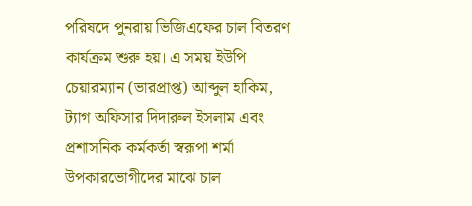পরিষদে পুনরায় ভিজিএফের চাল বিতরণ কার্যক্রম শুরু হয়। এ সময় ইউপি চেয়ারম্যান (ভারপ্রাপ্ত) আব্দুল হাকিম, ট্যাগ অফিসার দিদারুল ইসলাম এবং প্রশাসনিক কর্মকর্তা স্বরূপা শর্মা উপকারভোগীদের মাঝে চাল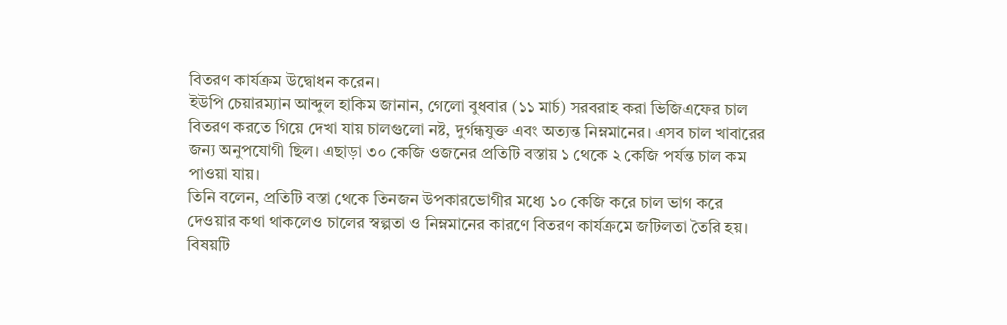বিতরণ কার্যক্রম উদ্বোধন করেন।
ইউপি চেয়ারম্যান আব্দুল হাকিম জানান, গেলো বুধবার (১১ মার্চ) সরবরাহ করা ভিজিএফের চাল বিতরণ করতে গিয়ে দেখা যায় চালগুলো নষ্ট, দুর্গন্ধযুক্ত এবং অত্যন্ত নিম্নমানের। এসব চাল খাবারের জন্য অনুপযোগী ছিল। এছাড়া ৩০ কেজি ওজনের প্রতিটি বস্তায় ১ থেকে ২ কেজি পর্যন্ত চাল কম পাওয়া যায়।
তিনি বলেন, প্রতিটি বস্তা থেকে তিনজন উপকারভোগীর মধ্যে ১০ কেজি করে চাল ভাগ করে দেওয়ার কথা থাকলেও চালের স্বল্পতা ও নিম্নমানের কারণে বিতরণ কার্যক্রমে জটিলতা তৈরি হয়। বিষয়টি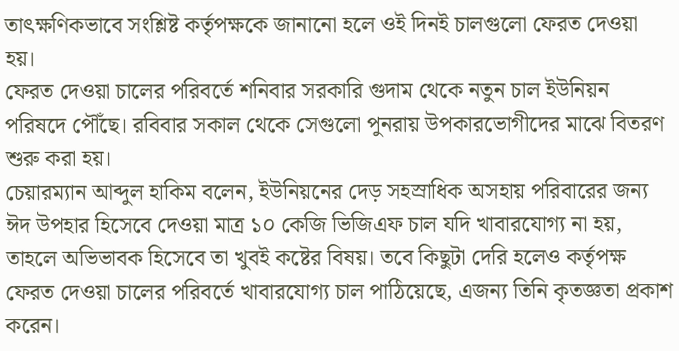তাৎক্ষণিকভাবে সংশ্লিষ্ট কর্তৃপক্ষকে জানানো হলে ওই দিনই চালগুলো ফেরত দেওয়া হয়।
ফেরত দেওয়া চালের পরিবর্তে শনিবার সরকারি গুদাম থেকে নতুন চাল ইউনিয়ন পরিষদে পৌঁছে। রবিবার সকাল থেকে সেগুলো পুনরায় উপকারভোগীদের মাঝে বিতরণ শুরু করা হয়।
চেয়ারম্যান আব্দুল হাকিম বলেন, ইউনিয়নের দেড় সহস্রাধিক অসহায় পরিবারের জন্য ঈদ উপহার হিসেবে দেওয়া মাত্র ১০ কেজি ভিজিএফ চাল যদি খাবারযোগ্য না হয়, তাহলে অভিভাবক হিসেবে তা খুবই কষ্টের বিষয়। তবে কিছুটা দেরি হলেও কর্তৃপক্ষ ফেরত দেওয়া চালের পরিবর্তে খাবারযোগ্য চাল পাঠিয়েছে, এজন্য তিনি কৃতজ্ঞতা প্রকাশ করেন।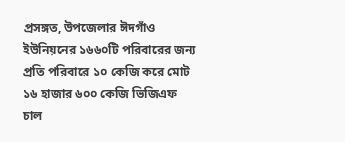প্রসঙ্গত, উপজেলার ঈদগাঁও ইউনিয়নের ১৬৬০টি পরিবারের জন্য প্রতি পরিবারে ১০ কেজি করে মোট ১৬ হাজার ৬০০ কেজি ভিজিএফ চাল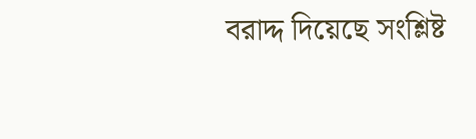বরাদ্দ দিয়েছে সংশ্লিষ্ট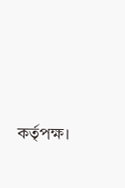কর্তৃপক্ষ।